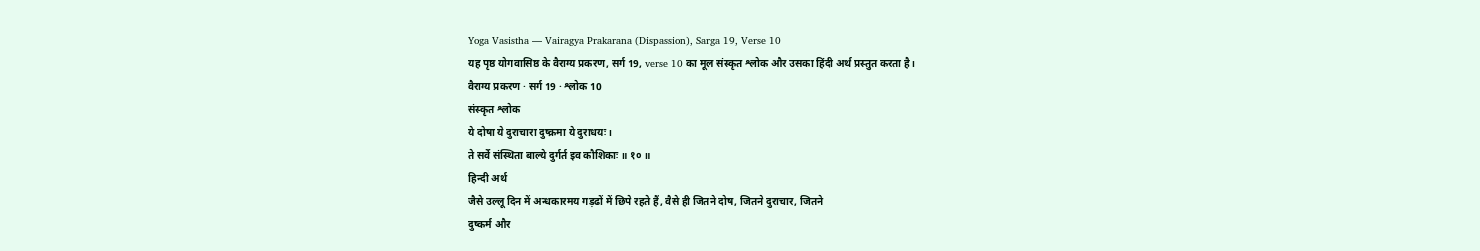Yoga Vasistha — Vairagya Prakarana (Dispassion), Sarga 19, Verse 10
यह पृष्ठ योगवासिष्ठ के वैराग्य प्रकरण, सर्ग 19, verse 10 का मूल संस्कृत श्लोक और उसका हिंदी अर्थ प्रस्तुत करता है।
वैराग्य प्रकरण · सर्ग 19 · श्लोक 10
संस्कृत श्लोक
ये दोषा ये दुराचारा दुष्क्रमा ये दुराधयः ।
ते सर्वे संस्थिता बाल्ये दुर्गर्त इव कौशिकाः ॥ १० ॥
हिन्दी अर्थ
जैसे उल्लू दिन में अन्धकारमय गड़ढों में छिपे रहते हैं, वैसे ही जितने दोष, जितने दुराचार, जितने
दुष्कर्म और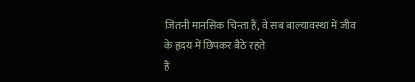जितनी मानसिक चिन्ता हैं, वे सब बाल्यावस्था में जीव के हृदय में छिपकर बैठे रहते
हैं